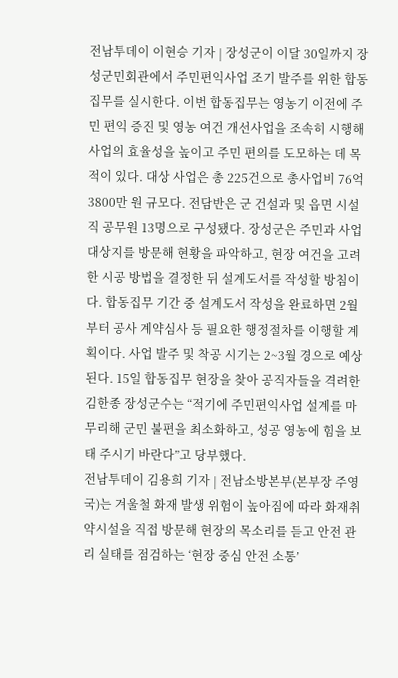전남투데이 이현승 기자 | 장성군이 이달 30일까지 장성군민회관에서 주민편익사업 조기 발주를 위한 합동집무를 실시한다. 이번 합동집무는 영농기 이전에 주민 편익 증진 및 영농 여건 개선사업을 조속히 시행해 사업의 효율성을 높이고 주민 편의를 도모하는 데 목적이 있다. 대상 사업은 총 225건으로 총사업비 76억 3800만 원 규모다. 전담반은 군 건설과 및 읍면 시설직 공무원 13명으로 구성됐다. 장성군은 주민과 사업대상지를 방문해 현황을 파악하고, 현장 여건을 고려한 시공 방법을 결정한 뒤 설계도서를 작성할 방침이다. 합동집무 기간 중 설계도서 작성을 완료하면 2월부터 공사 계약심사 등 필요한 행정절차를 이행할 계획이다. 사업 발주 및 착공 시기는 2~3월 경으로 예상된다. 15일 합동집무 현장을 찾아 공직자들을 격려한 김한종 장성군수는 “적기에 주민편익사업 설계를 마무리해 군민 불편을 최소화하고, 성공 영농에 힘을 보태 주시기 바란다”고 당부했다.
전남투데이 김용희 기자 | 전남소방본부(본부장 주영국)는 겨울철 화재 발생 위험이 높아짐에 따라 화재취약시설을 직접 방문해 현장의 목소리를 듣고 안전 관리 실태를 점검하는 ‘현장 중심 안전 소통’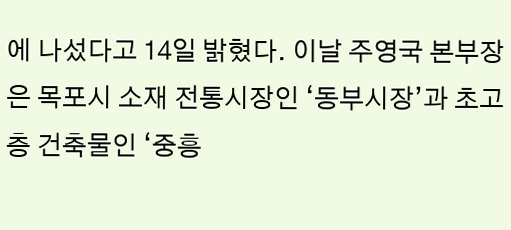에 나섰다고 14일 밝혔다. 이날 주영국 본부장은 목포시 소재 전통시장인 ‘동부시장’과 초고층 건축물인 ‘중흥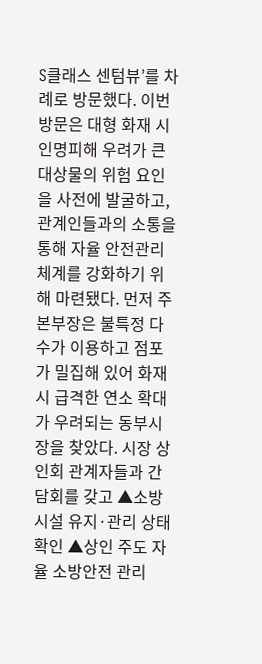S클래스 센텀뷰’를 차례로 방문했다. 이번 방문은 대형 화재 시 인명피해 우려가 큰 대상물의 위험 요인을 사전에 발굴하고, 관계인들과의 소통을 통해 자율 안전관리 체계를 강화하기 위해 마련됐다. 먼저 주 본부장은 불특정 다수가 이용하고 점포가 밀집해 있어 화재 시 급격한 연소 확대가 우려되는 동부시장을 찾았다. 시장 상인회 관계자들과 간담회를 갖고 ▲소방시설 유지·관리 상태 확인 ▲상인 주도 자율 소방안전 관리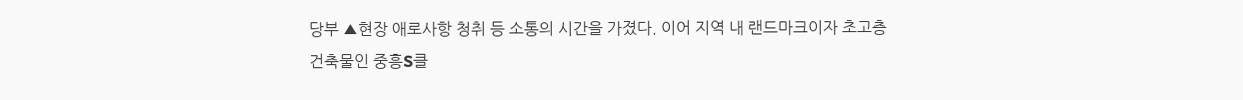당부 ▲현장 애로사항 청취 등 소통의 시간을 가졌다. 이어 지역 내 랜드마크이자 초고층 건축물인 중흥S클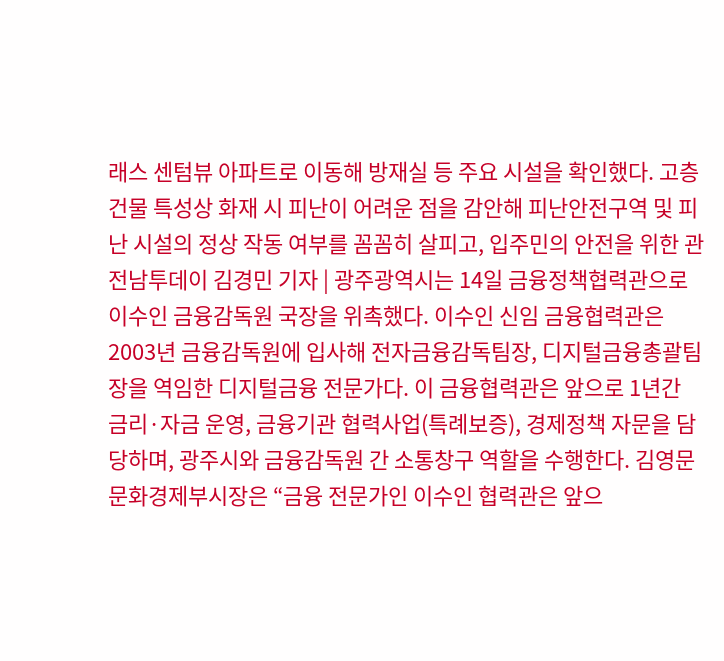래스 센텀뷰 아파트로 이동해 방재실 등 주요 시설을 확인했다. 고층 건물 특성상 화재 시 피난이 어려운 점을 감안해 피난안전구역 및 피난 시설의 정상 작동 여부를 꼼꼼히 살피고, 입주민의 안전을 위한 관
전남투데이 김경민 기자 | 광주광역시는 14일 금융정책협력관으로 이수인 금융감독원 국장을 위촉했다. 이수인 신임 금융협력관은 2003년 금융감독원에 입사해 전자금융감독팀장, 디지털금융총괄팀장을 역임한 디지털금융 전문가다. 이 금융협력관은 앞으로 1년간 금리·자금 운영, 금융기관 협력사업(특례보증), 경제정책 자문을 담당하며, 광주시와 금융감독원 간 소통창구 역할을 수행한다. 김영문 문화경제부시장은 “금융 전문가인 이수인 협력관은 앞으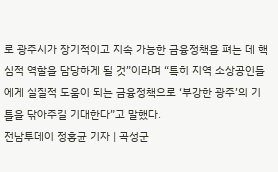로 광주시가 장기적이고 지속 가능한 금융정책을 펴는 데 핵심적 역할을 담당하게 될 것”이라며 “특히 지역 소상공인들에게 실질적 도움이 되는 금융정책으로 ‘부강한 광주’의 기틀을 닦아주길 기대한다”고 말했다.
전남투데이 정홍균 기자 | 곡성군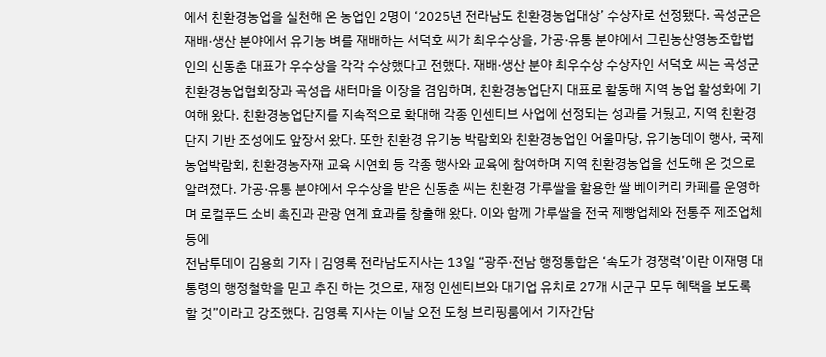에서 친환경농업을 실천해 온 농업인 2명이 ‘2025년 전라남도 친환경농업대상’ 수상자로 선정됐다. 곡성군은 재배·생산 분야에서 유기농 벼를 재배하는 서덕호 씨가 최우수상을, 가공·유통 분야에서 그린농산영농조합법인의 신동춘 대표가 우수상을 각각 수상했다고 전했다. 재배·생산 분야 최우수상 수상자인 서덕호 씨는 곡성군 친환경농업협회장과 곡성읍 새터마을 이장을 겸임하며, 친환경농업단지 대표로 활동해 지역 농업 활성화에 기여해 왔다. 친환경농업단지를 지속적으로 확대해 각종 인센티브 사업에 선정되는 성과를 거뒀고, 지역 친환경단지 기반 조성에도 앞장서 왔다. 또한 친환경 유기농 박람회와 친환경농업인 어울마당, 유기농데이 행사, 국제농업박람회, 친환경농자재 교육 시연회 등 각종 행사와 교육에 참여하며 지역 친환경농업을 선도해 온 것으로 알려졌다. 가공·유통 분야에서 우수상을 받은 신동춘 씨는 친환경 가루쌀을 활용한 쌀 베이커리 카페를 운영하며 로컬푸드 소비 촉진과 관광 연계 효과를 창출해 왔다. 이와 함께 가루쌀을 전국 제빵업체와 전통주 제조업체 등에
전남투데이 김용희 기자 | 김영록 전라남도지사는 13일 “광주·전남 행정통합은 ‘속도가 경쟁력’이란 이재명 대통령의 행정철학을 믿고 추진 하는 것으로, 재정 인센티브와 대기업 유치로 27개 시군구 모두 혜택을 보도록 할 것”이라고 강조했다. 김영록 지사는 이날 오전 도청 브리핑룸에서 기자간담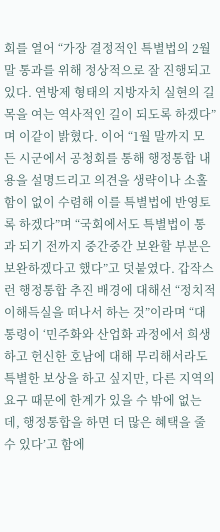회를 열어 “가장 결정적인 특별법의 2월 말 통과를 위해 정상적으로 잘 진행되고 있다. 연방제 형태의 지방자치 실현의 길목을 여는 역사적인 길이 되도록 하겠다”며 이같이 밝혔다. 이어 “1월 말까지 모든 시군에서 공청회를 통해 행정통합 내용을 설명드리고 의견을 생략이나 소홀함이 없이 수렴해 이를 특별법에 반영토록 하겠다”며 “국회에서도 특별법이 통과 되기 전까지 중간중간 보완할 부분은 보완하겠다고 했다”고 덧붙였다. 갑작스런 행정통합 추진 배경에 대해선 “정치적 이해득실을 떠나서 하는 것”이라며 “대통령이 ‘민주화와 산업화 과정에서 희생하고 헌신한 호남에 대해 무리해서라도 특별한 보상을 하고 싶지만, 다른 지역의 요구 때문에 한계가 있을 수 밖에 없는데, 행정통합을 하면 더 많은 혜택을 줄 수 있다’고 함에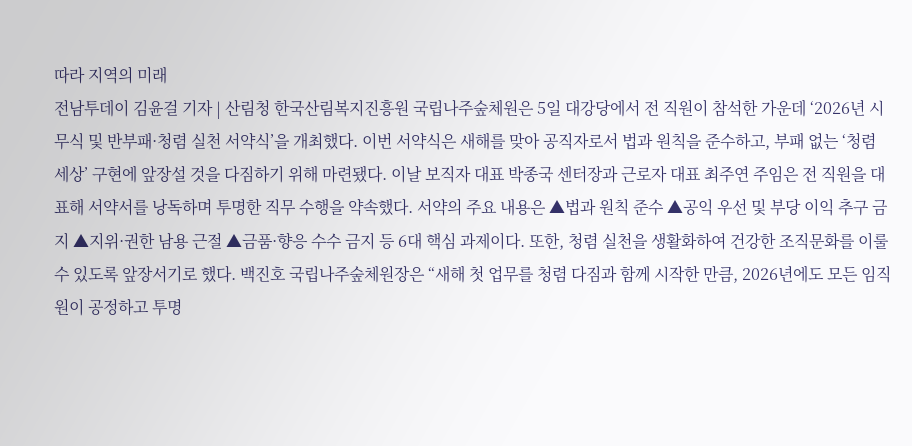따라 지역의 미래
전남투데이 김윤걸 기자 | 산림청 한국산림복지진흥원 국립나주숲체원은 5일 대강당에서 전 직원이 참석한 가운데 ‘2026년 시무식 및 반부패·청렴 실천 서약식’을 개최했다. 이번 서약식은 새해를 맞아 공직자로서 법과 원칙을 준수하고, 부패 없는 ‘청렴 세상’ 구현에 앞장설 것을 다짐하기 위해 마련됐다. 이날 보직자 대표 박종국 센터장과 근로자 대표 최주연 주임은 전 직원을 대표해 서약서를 낭독하며 투명한 직무 수행을 약속했다. 서약의 주요 내용은 ▲법과 원칙 준수 ▲공익 우선 및 부당 이익 추구 금지 ▲지위·권한 남용 근절 ▲금품·향응 수수 금지 등 6대 핵심 과제이다. 또한, 청렴 실천을 생활화하여 건강한 조직문화를 이룰 수 있도록 앞장서기로 했다. 백진호 국립나주숲체원장은 “새해 첫 업무를 청렴 다짐과 함께 시작한 만큼, 2026년에도 모든 임직원이 공정하고 투명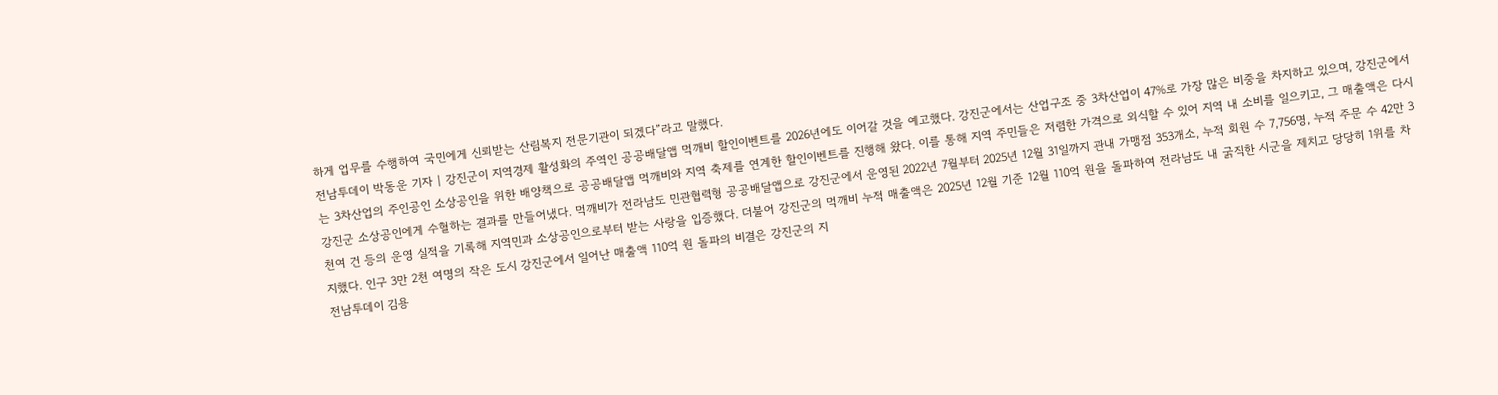하게 업무를 수행하여 국민에게 신뢰받는 산림복지 전문기관이 되겠다”라고 말했다.
전남투데이 박동운 기자 | 강진군이 지역경제 활성화의 주역인 공공배달앱 먹깨비 할인이벤트를 2026년에도 이어갈 것을 예고했다. 강진군에서는 산업구조 중 3차산업이 47%로 가장 많은 비중을 차지하고 있으며, 강진군에서는 3차산업의 주인공인 소상공인을 위한 배양책으로 공공배달앱 먹깨비와 지역 축제를 연계한 할인이벤트를 진행해 왔다. 이를 통해 지역 주민들은 저렴한 가격으로 외식할 수 있어 지역 내 소비를 일으키고, 그 매출액은 다시 강진군 소상공인에게 수혈하는 결과를 만들어냈다. 먹깨비가 전라남도 민관협력형 공공배달앱으로 강진군에서 운영된 2022년 7월부터 2025년 12월 31일까지 관내 가맹점 353개소, 누적 회원 수 7,756명, 누적 주문 수 42만 3천여 건 등의 운영 실적을 기록해 지역민과 소상공인으로부터 받는 사랑을 입증했다. 더불어 강진군의 먹깨비 누적 매출액은 2025년 12월 기준 12월 110억 원을 돌파하여 전라남도 내 굵직한 시군을 제치고 당당히 1위를 차지했다. 인구 3만 2천 여명의 작은 도시 강진군에서 일어난 매출액 110억 원 돌파의 비결은 강진군의 지
전남투데이 김용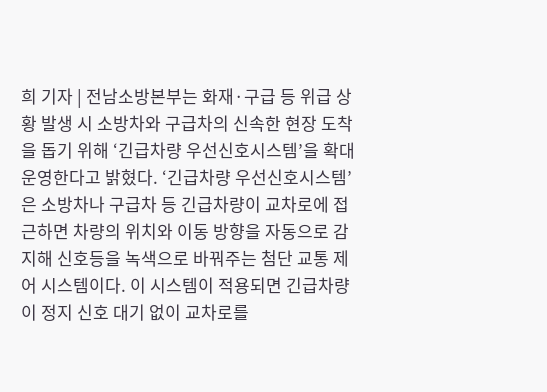희 기자 | 전남소방본부는 화재·구급 등 위급 상황 발생 시 소방차와 구급차의 신속한 현장 도착을 돕기 위해 ‘긴급차량 우선신호시스템’을 확대 운영한다고 밝혔다. ‘긴급차량 우선신호시스템’은 소방차나 구급차 등 긴급차량이 교차로에 접근하면 차량의 위치와 이동 방향을 자동으로 감지해 신호등을 녹색으로 바꿔주는 첨단 교통 제어 시스템이다. 이 시스템이 적용되면 긴급차량이 정지 신호 대기 없이 교차로를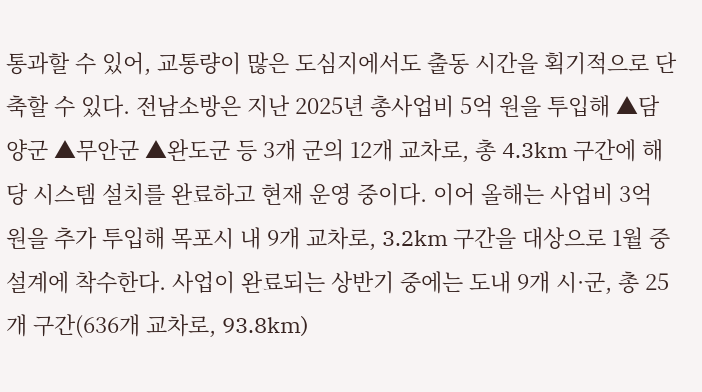통과할 수 있어, 교통량이 많은 도심지에서도 출동 시간을 획기적으로 단축할 수 있다. 전남소방은 지난 2025년 총사업비 5억 원을 투입해 ▲담양군 ▲무안군 ▲완도군 등 3개 군의 12개 교차로, 총 4.3km 구간에 해당 시스템 설치를 완료하고 현재 운영 중이다. 이어 올해는 사업비 3억 원을 추가 투입해 목포시 내 9개 교차로, 3.2km 구간을 대상으로 1월 중 설계에 착수한다. 사업이 완료되는 상반기 중에는 도내 9개 시·군, 총 25개 구간(636개 교차로, 93.8km)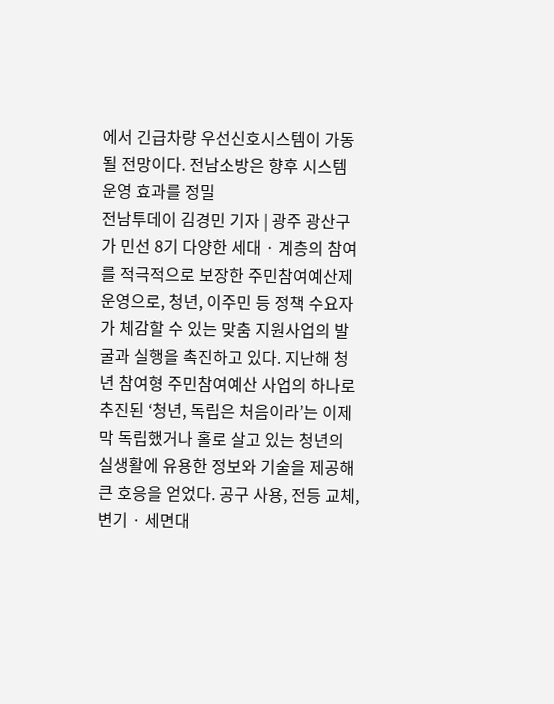에서 긴급차량 우선신호시스템이 가동될 전망이다. 전남소방은 향후 시스템 운영 효과를 정밀
전남투데이 김경민 기자 | 광주 광산구가 민선 8기 다양한 세대 · 계층의 참여를 적극적으로 보장한 주민참여예산제 운영으로, 청년, 이주민 등 정책 수요자가 체감할 수 있는 맞춤 지원사업의 발굴과 실행을 촉진하고 있다. 지난해 청년 참여형 주민참여예산 사업의 하나로 추진된 ‘청년, 독립은 처음이라’는 이제 막 독립했거나 홀로 살고 있는 청년의 실생활에 유용한 정보와 기술을 제공해 큰 호응을 얻었다. 공구 사용, 전등 교체, 변기 · 세면대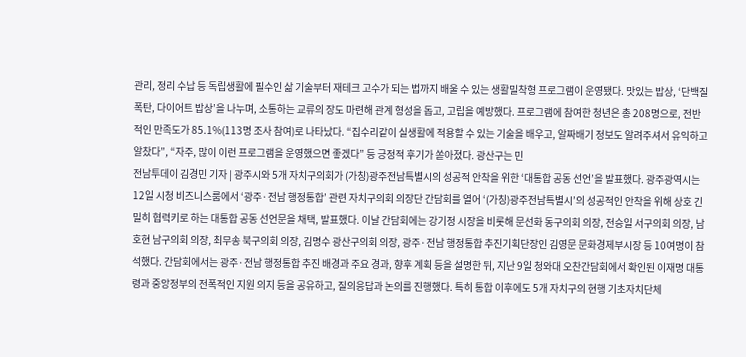관리, 정리 수납 등 독립생활에 필수인 삶 기술부터 재테크 고수가 되는 법까지 배울 수 있는 생활밀착형 프로그램이 운영됐다. 맛있는 밥상, ‘단백질 폭탄, 다이어트 밥상’을 나누며, 소통하는 교류의 장도 마련해 관계 형성을 돕고, 고립을 예방했다. 프로그램에 참여한 청년은 총 208명으로, 전반적인 만족도가 85.1%(113명 조사 참여)로 나타났다. “집수리같이 실생활에 적용할 수 있는 기술을 배우고, 알짜배기 정보도 알려주셔서 유익하고 알찼다”, “자주, 많이 이런 프로그램을 운영했으면 좋겠다” 등 긍정적 후기가 쏟아졌다. 광산구는 민
전남투데이 김경민 기자 | 광주시와 5개 자치구의회가 (가칭)광주전남특별시의 성공적 안착을 위한 ‘대통합 공동 선언’을 발표했다. 광주광역시는 12일 시청 비즈니스룸에서 ‘광주·전남 행정통합’ 관련 자치구의회 의장단 간담회를 열어 ‘(가칭)광주전남특별시’의 성공적인 안착을 위해 상호 긴밀히 협력키로 하는 대통합 공동 선언문을 채택, 발표했다. 이날 간담회에는 강기정 시장을 비롯해 문선화 동구의회 의장, 전승일 서구의회 의장, 남호현 남구의회 의장, 최무송 북구의회 의장, 김명수 광산구의회 의장, 광주·전남 행정통합 추진기획단장인 김영문 문화경제부시장 등 10여명이 참석했다. 간담회에서는 광주·전남 행정통합 추진 배경과 주요 경과, 향후 계획 등을 설명한 뒤, 지난 9일 청와대 오찬간담회에서 확인된 이재명 대통령과 중앙정부의 전폭적인 지원 의지 등을 공유하고, 질의응답과 논의를 진행했다. 특히 통합 이후에도 5개 자치구의 현행 기초자치단체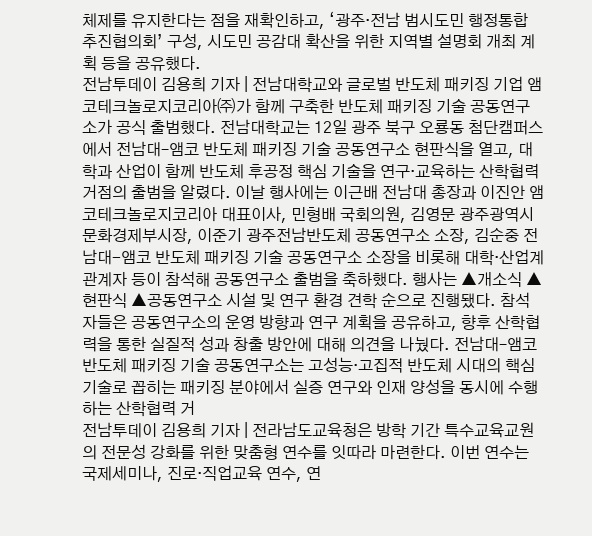체제를 유지한다는 점을 재확인하고, ‘광주·전남 범시도민 행정통합 추진협의회’ 구성, 시도민 공감대 확산을 위한 지역별 설명회 개최 계획 등을 공유했다.
전남투데이 김용희 기자 | 전남대학교와 글로벌 반도체 패키징 기업 앰코테크놀로지코리아㈜가 함께 구축한 반도체 패키징 기술 공동연구소가 공식 출범했다. 전남대학교는 12일 광주 북구 오룡동 첨단캠퍼스에서 전남대–앰코 반도체 패키징 기술 공동연구소 현판식을 열고, 대학과 산업이 함께 반도체 후공정 핵심 기술을 연구·교육하는 산학협력 거점의 출범을 알렸다. 이날 행사에는 이근배 전남대 총장과 이진안 앰코테크놀로지코리아 대표이사, 민형배 국회의원, 김영문 광주광역시 문화경제부시장, 이준기 광주전남반도체 공동연구소 소장, 김순중 전남대-앰코 반도체 패키징 기술 공동연구소 소장을 비롯해 대학·산업계 관계자 등이 참석해 공동연구소 출범을 축하했다. 행사는 ▲개소식 ▲현판식 ▲공동연구소 시설 및 연구 환경 견학 순으로 진행됐다. 참석자들은 공동연구소의 운영 방향과 연구 계획을 공유하고, 향후 산학협력을 통한 실질적 성과 창출 방안에 대해 의견을 나눴다. 전남대–앰코 반도체 패키징 기술 공동연구소는 고성능·고집적 반도체 시대의 핵심 기술로 꼽히는 패키징 분야에서 실증 연구와 인재 양성을 동시에 수행하는 산학협력 거
전남투데이 김용희 기자 | 전라남도교육청은 방학 기간 특수교육교원의 전문성 강화를 위한 맞춤형 연수를 잇따라 마련한다. 이번 연수는 국제세미나, 진로·직업교육 연수, 연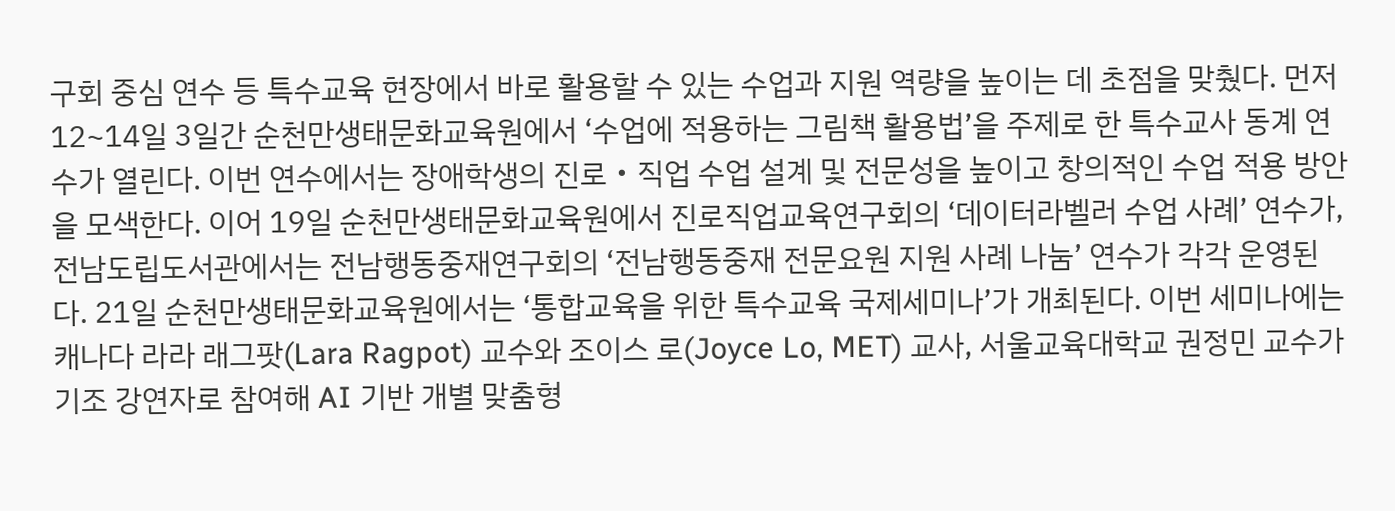구회 중심 연수 등 특수교육 현장에서 바로 활용할 수 있는 수업과 지원 역량을 높이는 데 초점을 맞췄다. 먼저 12~14일 3일간 순천만생태문화교육원에서 ‘수업에 적용하는 그림책 활용법’을 주제로 한 특수교사 동계 연수가 열린다. 이번 연수에서는 장애학생의 진로‧직업 수업 설계 및 전문성을 높이고 창의적인 수업 적용 방안을 모색한다. 이어 19일 순천만생태문화교육원에서 진로직업교육연구회의 ‘데이터라벨러 수업 사례’ 연수가, 전남도립도서관에서는 전남행동중재연구회의 ‘전남행동중재 전문요원 지원 사례 나눔’ 연수가 각각 운영된다. 21일 순천만생태문화교육원에서는 ‘통합교육을 위한 특수교육 국제세미나’가 개최된다. 이번 세미나에는 캐나다 라라 래그팟(Lara Ragpot) 교수와 조이스 로(Joyce Lo, MET) 교사, 서울교육대학교 권정민 교수가 기조 강연자로 참여해 AI 기반 개별 맞춤형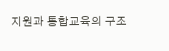지원과 통합교육의 구조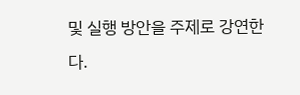및 실행 방안을 주제로 강연한다.